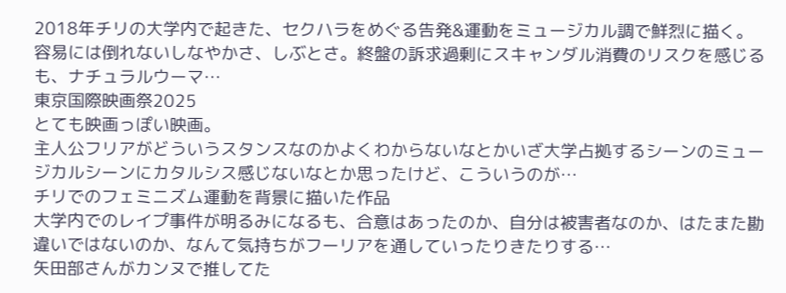2018年チリの大学内で起きた、セクハラをめぐる告発&運動をミュージカル調で鮮烈に描く。
容易には倒れないしなやかさ、しぶとさ。終盤の訴求過剰にスキャンダル消費のリスクを感じるも、ナチュラルウーマ…
東京国際映画祭2025
とても映画っぽい映画。
主人公フリアがどういうスタンスなのかよくわからないなとかいざ大学占拠するシーンのミュージカルシーンにカタルシス感じないなとか思ったけど、こういうのが…
チリでのフェミニズム運動を背景に描いた作品
大学内でのレイプ事件が明るみになるも、合意はあったのか、自分は被害者なのか、はたまた勘違いではないのか、なんて気持ちがフーリアを通していったりきたりする…
矢田部さんがカンヌで推してた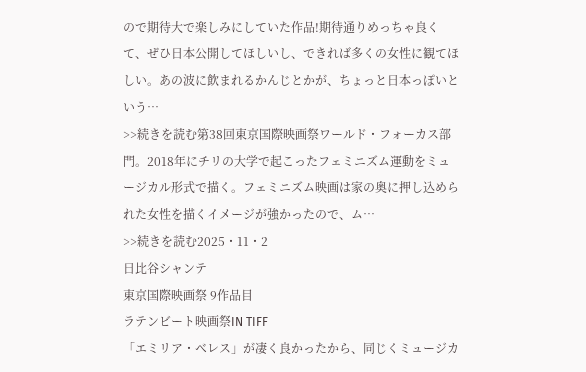ので期待大で楽しみにしていた作品!期待通りめっちゃ良くて、ぜひ日本公開してほしいし、できれば多くの女性に観てほしい。あの波に飲まれるかんじとかが、ちょっと日本っぽいという…
>>続きを読む第38回東京国際映画祭ワールド・フォーカス部門。2018年にチリの大学で起こったフェミニズム運動をミュージカル形式で描く。フェミニズム映画は家の奥に押し込められた女性を描くイメージが強かったので、ム…
>>続きを読む2025・11・2
日比谷シャンテ
東京国際映画祭 9作品目
ラテンビート映画祭IN TIFF
「エミリア・ベレス」が凄く良かったから、同じくミュージカ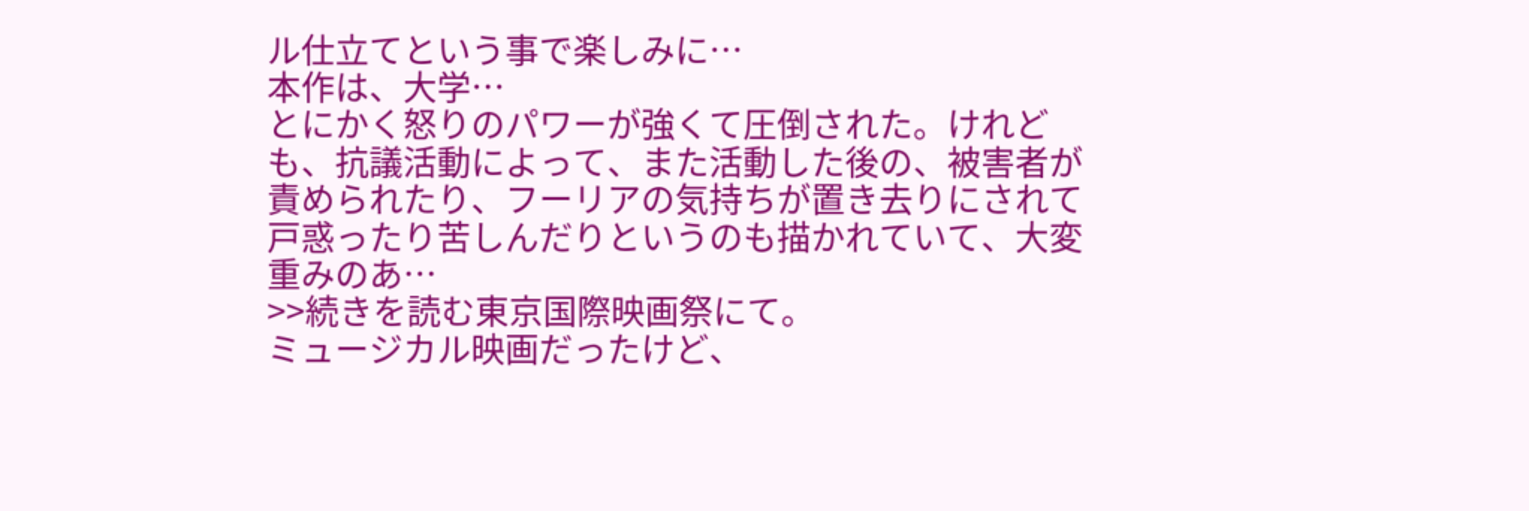ル仕立てという事で楽しみに…
本作は、大学…
とにかく怒りのパワーが強くて圧倒された。けれども、抗議活動によって、また活動した後の、被害者が責められたり、フーリアの気持ちが置き去りにされて戸惑ったり苦しんだりというのも描かれていて、大変重みのあ…
>>続きを読む東京国際映画祭にて。
ミュージカル映画だったけど、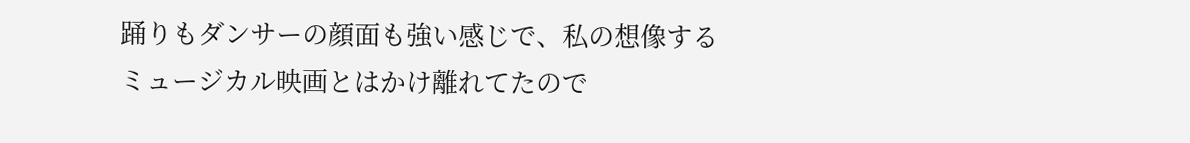踊りもダンサーの顔面も強い感じで、私の想像するミュージカル映画とはかけ離れてたので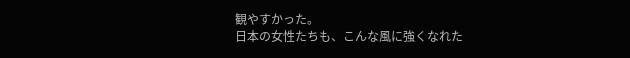観やすかった。
日本の女性たちも、こんな風に強くなれた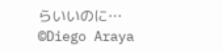らいいのに…
©Diego Araya